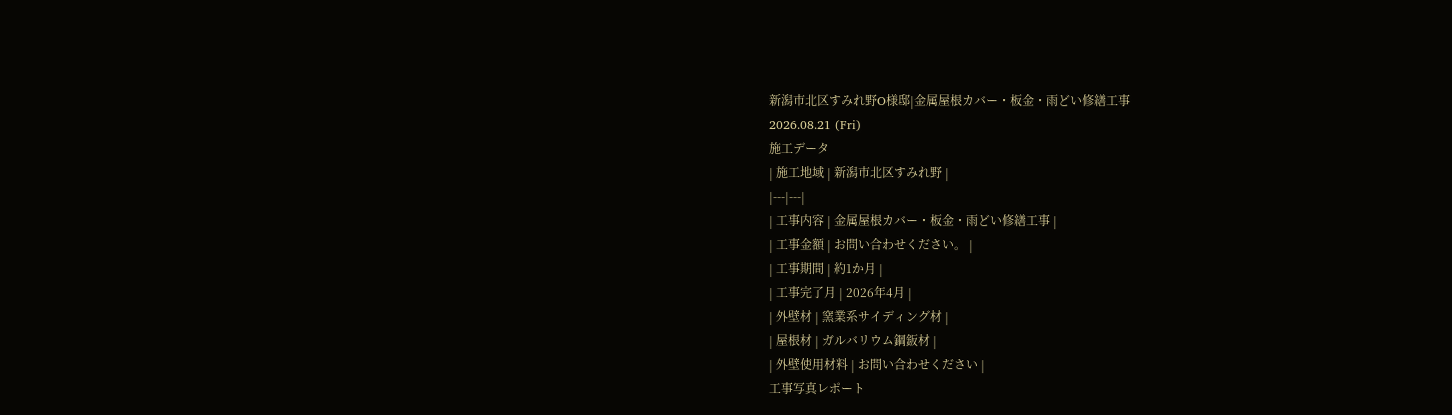新潟市北区すみれ野O様邸|金属屋根カバー・板金・雨どい修繕工事
2026.08.21 (Fri)
施工データ
| 施工地域 | 新潟市北区すみれ野 |
|---|---|
| 工事内容 | 金属屋根カバー・板金・雨どい修繕工事 |
| 工事金額 | お問い合わせください。 |
| 工事期間 | 約1か月 |
| 工事完了月 | 2026年4月 |
| 外壁材 | 窯業系サイディング材 |
| 屋根材 | ガルバリウム鋼鈑材 |
| 外壁使用材料 | お問い合わせください |
工事写真レポート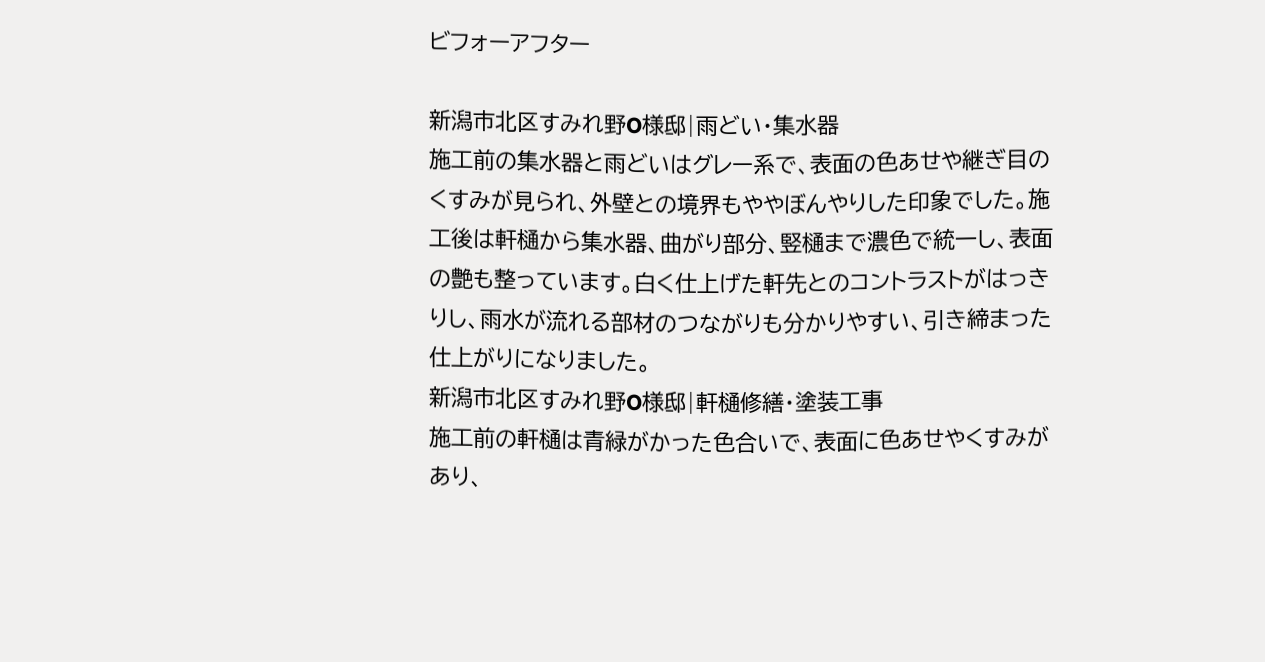ビフォーアフター

新潟市北区すみれ野O様邸|雨どい・集水器
施工前の集水器と雨どいはグレー系で、表面の色あせや継ぎ目のくすみが見られ、外壁との境界もややぼんやりした印象でした。施工後は軒樋から集水器、曲がり部分、竪樋まで濃色で統一し、表面の艶も整っています。白く仕上げた軒先とのコントラストがはっきりし、雨水が流れる部材のつながりも分かりやすい、引き締まった仕上がりになりました。
新潟市北区すみれ野O様邸|軒樋修繕・塗装工事
施工前の軒樋は青緑がかった色合いで、表面に色あせやくすみがあり、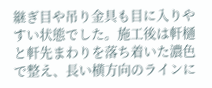継ぎ目や吊り金具も目に入りやすい状態でした。施工後は軒樋と軒先まわりを落ち着いた濃色で整え、長い横方向のラインに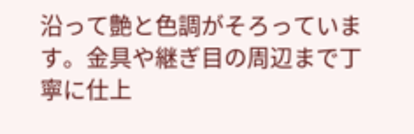沿って艶と色調がそろっています。金具や継ぎ目の周辺まで丁寧に仕上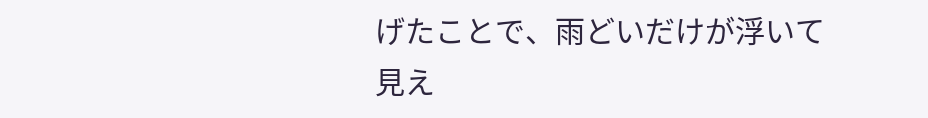げたことで、雨どいだけが浮いて見え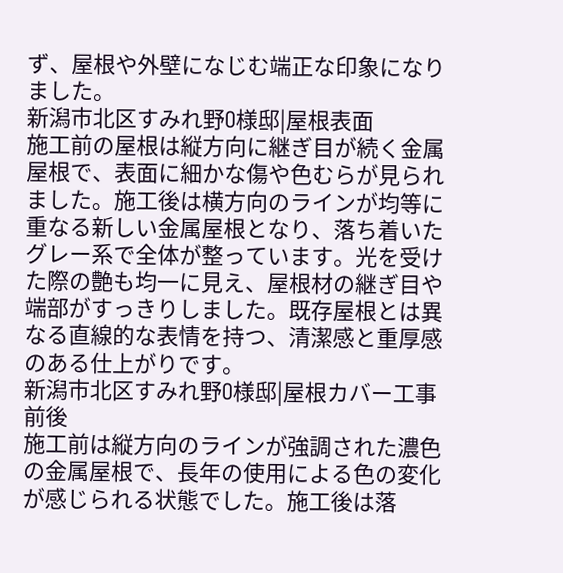ず、屋根や外壁になじむ端正な印象になりました。
新潟市北区すみれ野O様邸|屋根表面
施工前の屋根は縦方向に継ぎ目が続く金属屋根で、表面に細かな傷や色むらが見られました。施工後は横方向のラインが均等に重なる新しい金属屋根となり、落ち着いたグレー系で全体が整っています。光を受けた際の艶も均一に見え、屋根材の継ぎ目や端部がすっきりしました。既存屋根とは異なる直線的な表情を持つ、清潔感と重厚感のある仕上がりです。
新潟市北区すみれ野O様邸|屋根カバー工事前後
施工前は縦方向のラインが強調された濃色の金属屋根で、長年の使用による色の変化が感じられる状態でした。施工後は落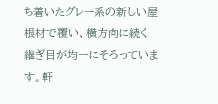ち着いたグレー系の新しい屋根材で覆い、横方向に続く継ぎ目が均一にそろっています。軒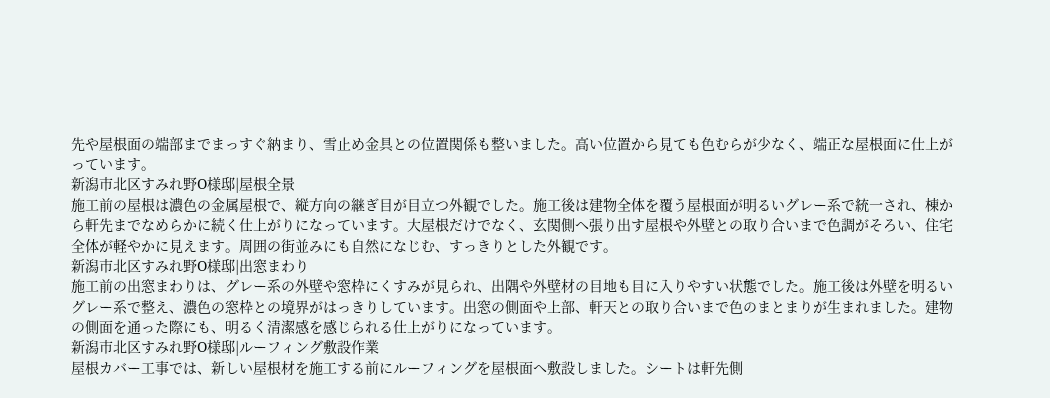先や屋根面の端部までまっすぐ納まり、雪止め金具との位置関係も整いました。高い位置から見ても色むらが少なく、端正な屋根面に仕上がっています。
新潟市北区すみれ野O様邸|屋根全景
施工前の屋根は濃色の金属屋根で、縦方向の継ぎ目が目立つ外観でした。施工後は建物全体を覆う屋根面が明るいグレー系で統一され、棟から軒先までなめらかに続く仕上がりになっています。大屋根だけでなく、玄関側へ張り出す屋根や外壁との取り合いまで色調がそろい、住宅全体が軽やかに見えます。周囲の街並みにも自然になじむ、すっきりとした外観です。
新潟市北区すみれ野O様邸|出窓まわり
施工前の出窓まわりは、グレー系の外壁や窓枠にくすみが見られ、出隅や外壁材の目地も目に入りやすい状態でした。施工後は外壁を明るいグレー系で整え、濃色の窓枠との境界がはっきりしています。出窓の側面や上部、軒天との取り合いまで色のまとまりが生まれました。建物の側面を通った際にも、明るく清潔感を感じられる仕上がりになっています。
新潟市北区すみれ野O様邸|ルーフィング敷設作業
屋根カバー工事では、新しい屋根材を施工する前にルーフィングを屋根面へ敷設しました。シートは軒先側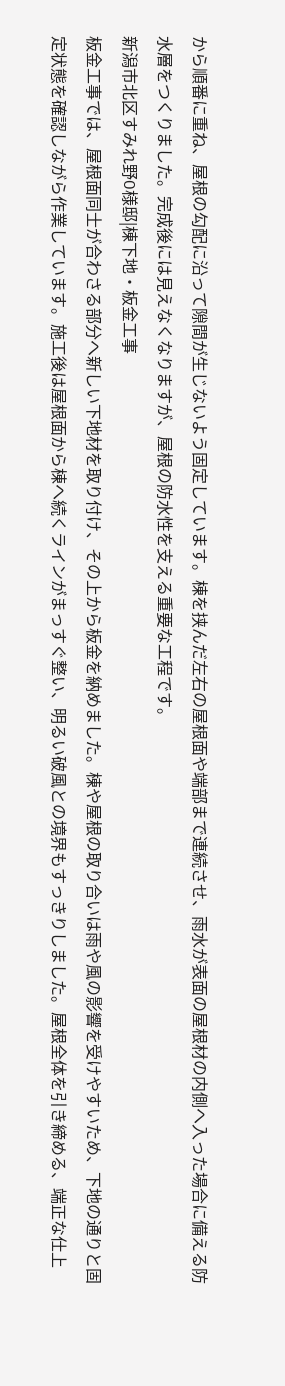から順番に重ね、屋根の勾配に沿って隙間が生じないよう固定しています。棟を挟んだ左右の屋根面や端部まで連続させ、雨水が表面の屋根材の内側へ入った場合に備える防水層をつくりました。完成後には見えなくなりますが、屋根の防水性を支える重要な工程です。
新潟市北区すみれ野O様邸|棟下地・板金工事
板金工事では、屋根面同士が合わさる部分へ新しい下地材を取り付け、その上から板金を納めました。棟や屋根の取り合いは雨や風の影響を受けやすいため、下地の通りと固定状態を確認しながら作業しています。施工後は屋根面から棟へ続くラインがまっすぐ整い、明るい破風との境界もすっきりしました。屋根全体を引き締める、端正な仕上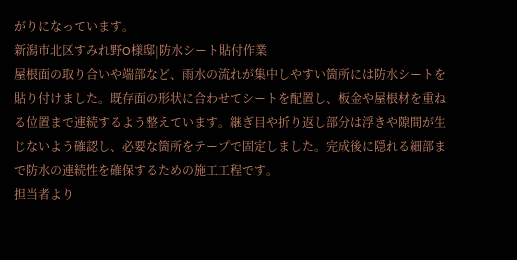がりになっています。
新潟市北区すみれ野O様邸|防水シート貼付作業
屋根面の取り合いや端部など、雨水の流れが集中しやすい箇所には防水シートを貼り付けました。既存面の形状に合わせてシートを配置し、板金や屋根材を重ねる位置まで連続するよう整えています。継ぎ目や折り返し部分は浮きや隙間が生じないよう確認し、必要な箇所をテープで固定しました。完成後に隠れる細部まで防水の連続性を確保するための施工工程です。
担当者より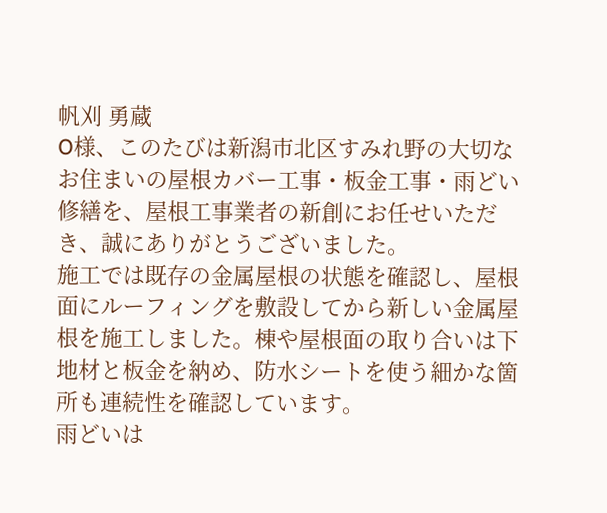帆刈 勇蔵
O様、このたびは新潟市北区すみれ野の大切なお住まいの屋根カバー工事・板金工事・雨どい修繕を、屋根工事業者の新創にお任せいただき、誠にありがとうございました。
施工では既存の金属屋根の状態を確認し、屋根面にルーフィングを敷設してから新しい金属屋根を施工しました。棟や屋根面の取り合いは下地材と板金を納め、防水シートを使う細かな箇所も連続性を確認しています。
雨どいは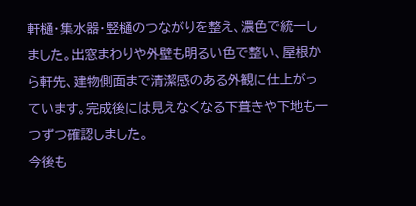軒樋・集水器・竪樋のつながりを整え、濃色で統一しました。出窓まわりや外壁も明るい色で整い、屋根から軒先、建物側面まで清潔感のある外観に仕上がっています。完成後には見えなくなる下葺きや下地も一つずつ確認しました。
今後も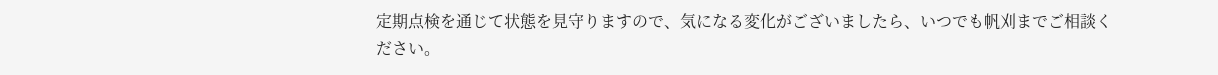定期点検を通じて状態を見守りますので、気になる変化がございましたら、いつでも帆刈までご相談ください。